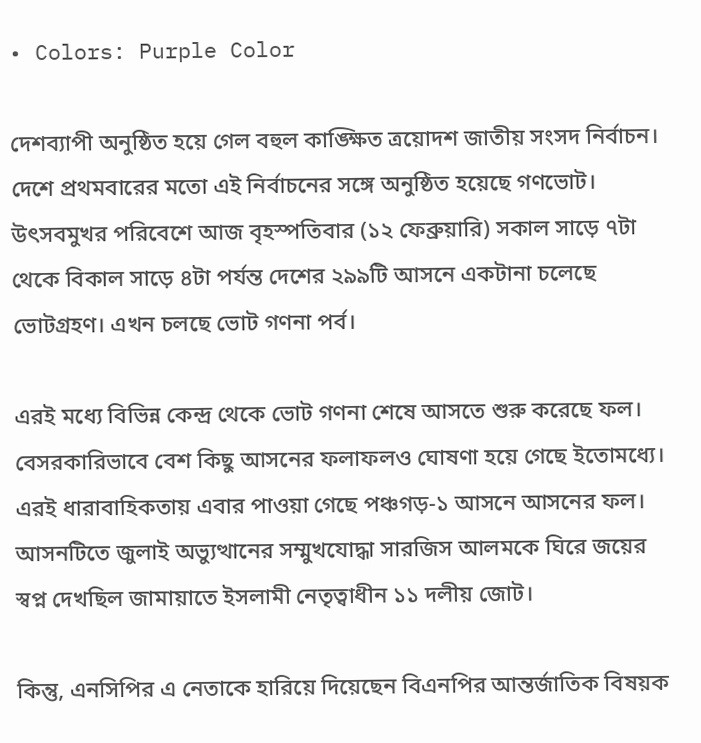• Colors: Purple Color

দেশব্যাপী অনুষ্ঠিত হয়ে গেল বহুল কাঙ্ক্ষিত ত্রয়োদশ জাতীয় সংসদ নির্বাচন। দেশে প্রথমবারের মতো এই নির্বাচনের সঙ্গে অনুষ্ঠিত হয়েছে গণভোট। উৎসবমুখর পরিবেশে আজ বৃহস্পতিবার (১২ ফেব্রুয়ারি) সকাল সাড়ে ৭টা থেকে বিকাল সাড়ে ৪টা পর্যন্ত দেশের ২৯৯টি আসনে একটানা চলেছে ভোটগ্রহণ। এখন চলছে ভোট গণনা পর্ব।

এরই মধ্যে বিভিন্ন কেন্দ্র থেকে ভোট গণনা শেষে আসতে শুরু করেছে ফল। বেসরকারিভাবে বেশ কিছু আসনের ফলাফলও ঘোষণা হয়ে গেছে ইতোমধ্যে। এরই ধারাবাহিকতায় এবার পাওয়া গেছে পঞ্চগড়-১ আসনে আসনের ফল। আসনটিতে জুলাই অভ্যুত্থানের সম্মুখযোদ্ধা সারজিস আলমকে ঘিরে জয়ের স্বপ্ন দেখছিল জামায়াতে ইসলামী নেতৃত্বাধীন ১১ দলীয় জোট।

কিন্তু, এনসিপির এ নেতাকে হারিয়ে দিয়েছেন বিএনপির আন্তর্জাতিক বিষয়ক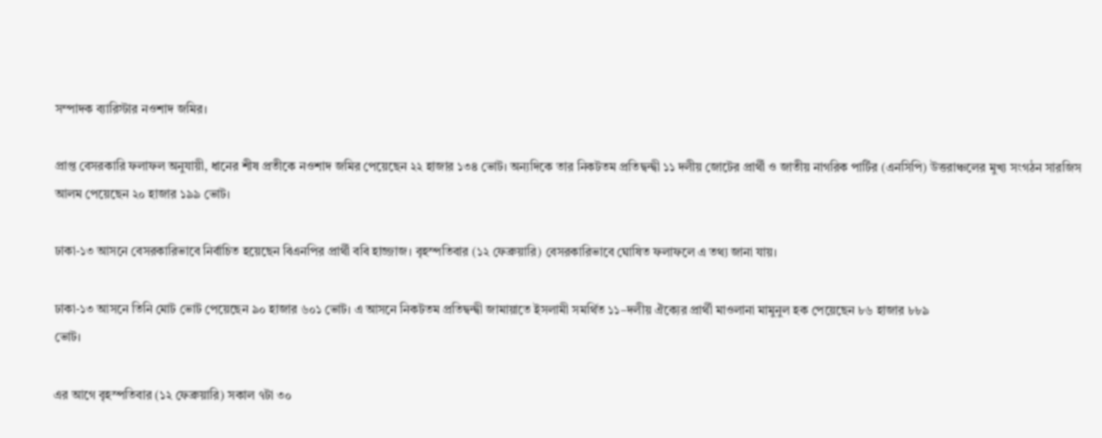সম্পাদক ব্যারিস্টার নওশাদ জমির।

প্রাপ্ত বেসরকারি ফলাফল অনুযায়ী, ধানের শীষ প্রতীকে নওশাদ জমির পেয়েছেন ২২ হাজার ১৩৪ ভোট। অন্যদিকে তার নিকটতম প্রতিদ্বন্দ্বী ১১ দলীয় জোটের প্রার্থী ও জাতীয় নাগরিক পার্টির (এনসিপি) উত্তরাঞ্চলের মুখ্য সংগঠন সারজিস আলম পেয়েছেন ২০ হাজার ১৯৯ ভোট।

ঢাকা-১৩ আসনে বেসরকারিভাবে নির্বাচিত হয়েছেন বিএনপির প্রার্থী ববি হাজ্জাজ। বৃহস্পতিবার (১২ ফেব্রুয়ারি) বেসরকারিভাবে ঘোষিত ফলাফলে এ তথ্য জানা যায়।

ঢাকা-১৩ আসনে তিনি মোট ভোট পেয়েছেন ৯০ হাজার ৬০১ ভোট। এ আসনে নিকটতম প্রতিদ্বন্দ্বী জামায়াতে ইসলামী সমর্থিত ১১–দলীয় ঐক্যের প্রার্থী মাওলানা মামুনুল হক পেয়েছেন ৮৬ হাজার ৮৮৯
ভোট।

এর আগে বৃহস্পতিবার (১২ ফেব্রুয়ারি) সকাল ৭টা ৩০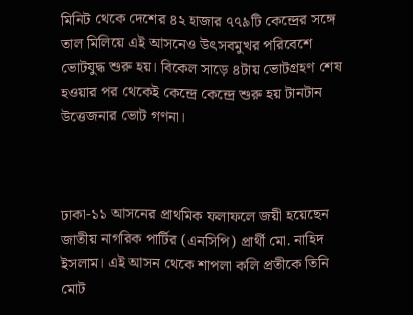মিনিট থেকে দেশের ৪২ হাজার ৭৭৯টি কেন্দ্রের সঙ্গে তাল মিলিয়ে এই আসনেও উৎসবমুখর পরিবেশে ভোটযুদ্ধ শুরু হয়। বিকেল সাড়ে ৪টায় ভোটগ্রহণ শেষ হওয়ার পর থেকেই কেন্দ্রে কেন্দ্রে শুরু হয় টানটান উত্তেজনার ভোট গণনা।



ঢাকা-১১ আসনের প্রাথমিক ফলাফলে জয়ী হয়েছেন জাতীয় নাগরিক পার্টির (এনসিপি) প্রার্থী মো. নাহিদ ইসলাম। এই আসন থেকে শাপলা কলি প্রতীকে তিনি মোট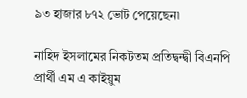৯৩ হাজার ৮৭২ ভোট পেয়েছেন৷

নাহিদ ইসলামের নিকটতম প্রতিদ্বন্দ্বী বিএনপি প্রার্থী এম এ কাইয়ুম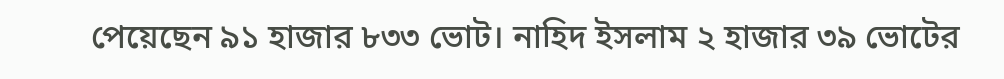পেয়েছেন ৯১ হাজার ৮৩৩ ভোট। নাহিদ ইসলাম ২ হাজার ৩৯ ভোটের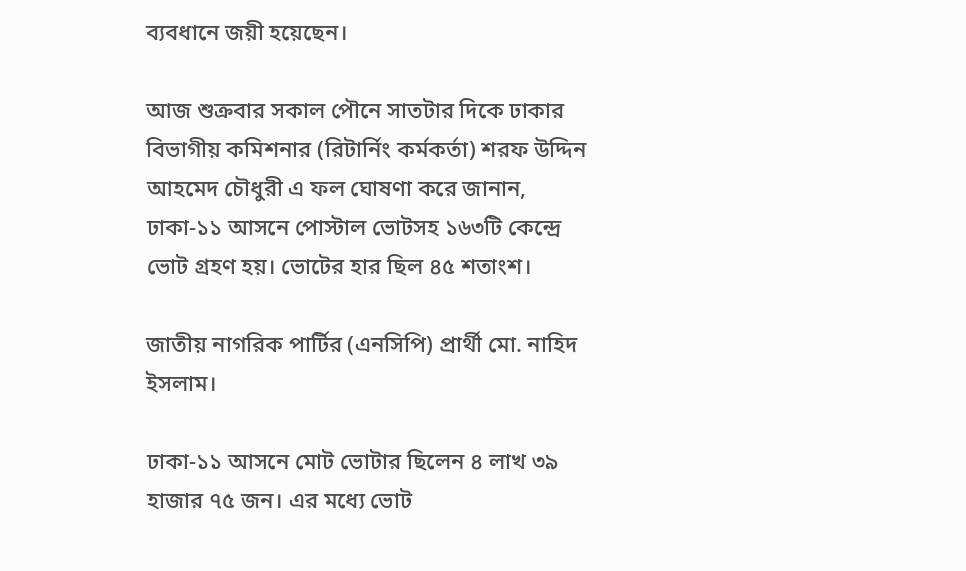ব্যবধানে জয়ী হয়েছেন।

আজ শুক্রবার সকাল পৌনে সাতটার দিকে ঢাকার বিভাগীয় কমিশনার (রিটার্নিং কর্মকর্তা) শরফ উদ্দিন আহমেদ চৌধুরী এ ফল ঘোষণা করে জানান, ঢাকা-১১ আসনে পোস্টাল ভোটসহ ১৬৩টি কেন্দ্রে ভোট গ্রহণ হয়। ভোটের হার ছিল ৪৫ শতাংশ।

জাতীয় নাগরিক পার্টির (এনসিপি) প্রার্থী মো. নাহিদ ইসলাম।

ঢাকা-১১ আসনে মোট ভোটার ছিলেন ৪ লাখ ৩৯ হাজার ৭৫ জন। এর মধ্যে ভোট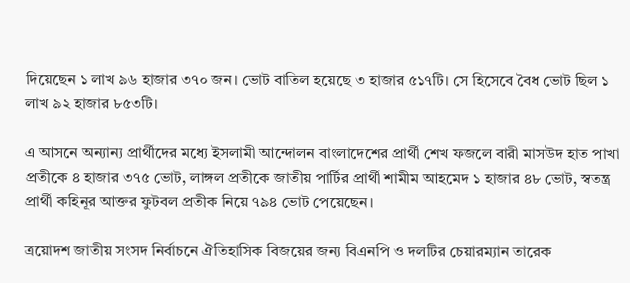দিয়েছেন ১ লাখ ৯৬ হাজার ৩৭০ জন। ভোট বাতিল হয়েছে ৩ হাজার ৫১৭টি। সে হিসেবে বৈধ ভোট ছিল ১ লাখ ৯২ হাজার ৮৫৩টি।

এ আসনে অন্যান্য প্রার্থীদের মধ্যে ইসলামী আন্দোলন বাংলাদেশের প্রার্থী শেখ ফজলে বারী মাসউদ হাত পাখা প্রতীকে ৪ হাজার ৩৭৫ ভোট, লাঙ্গল প্রতীকে জাতীয় পার্টির প্রার্থী শামীম আহমেদ ১ হাজার ৪৮ ভোট, স্বতন্ত্র প্রার্থী কহিনূর আক্তর ফুটবল প্রতীক নিয়ে ৭৯৪ ভোট পেয়েছেন।

ত্রয়োদশ জাতীয় সংসদ নির্বাচনে ঐতিহাসিক বিজয়ের জন্য বিএনপি ও দলটির চেয়ারম্যান তারেক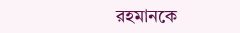রহমানকে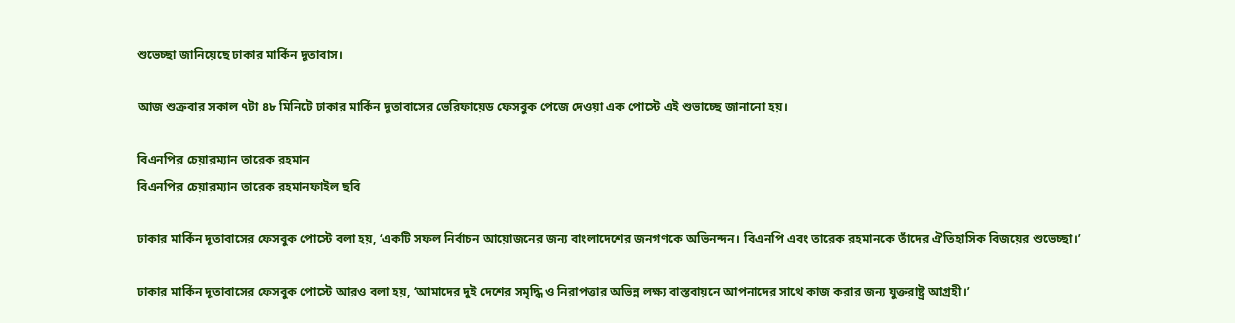শুভেচ্ছা জানিয়েছে ঢাকার মার্কিন দূতাবাস।

আজ শুক্রবার সকাল ৭টা ৪৮ মিনিটে ঢাকার মার্কিন দূতাবাসের ভেরিফায়েড ফেসবুক পেজে দেওয়া এক পোস্টে এই শুভাচ্ছে জানানো হয়।

বিএনপির চেয়ারম্যান তারেক রহমান
বিএনপির চেয়ারম্যান তারেক রহমানফাইল ছবি

ঢাকার মার্কিন দূতাবাসের ফেসবুক পোস্টে বলা হয়, ‘একটি সফল নির্বাচন আয়োজনের জন্য বাংলাদেশের জনগণকে অভিনন্দন। বিএনপি এবং তারেক রহমানকে তাঁদের ঐতিহাসিক বিজয়ের শুভেচ্ছা।’

ঢাকার মার্কিন দূতাবাসের ফেসবুক পোস্টে আরও বলা হয়, ‘আমাদের দুই দেশের সমৃদ্ধি ও নিরাপত্তার অভিন্ন লক্ষ্য বাস্তবায়নে আপনাদের সাথে কাজ করার জন্য যুক্তরাষ্ট্র আগ্রহী।’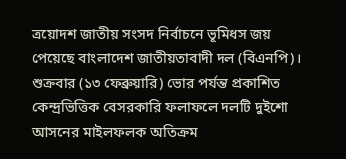ত্রয়োদশ জাতীয় সংসদ নির্বাচনে ভূমিধস জয় পেয়েছে বাংলাদেশ জাতীয়তাবাদী দল (বিএনপি)। শুক্রবার (১৩ ফেব্রুয়ারি) ভোর পর্যন্ত প্রকাশিত কেন্দ্রভিত্তিক বেসরকারি ফলাফলে দলটি দুইশো আসনের মাইলফলক অতিক্রম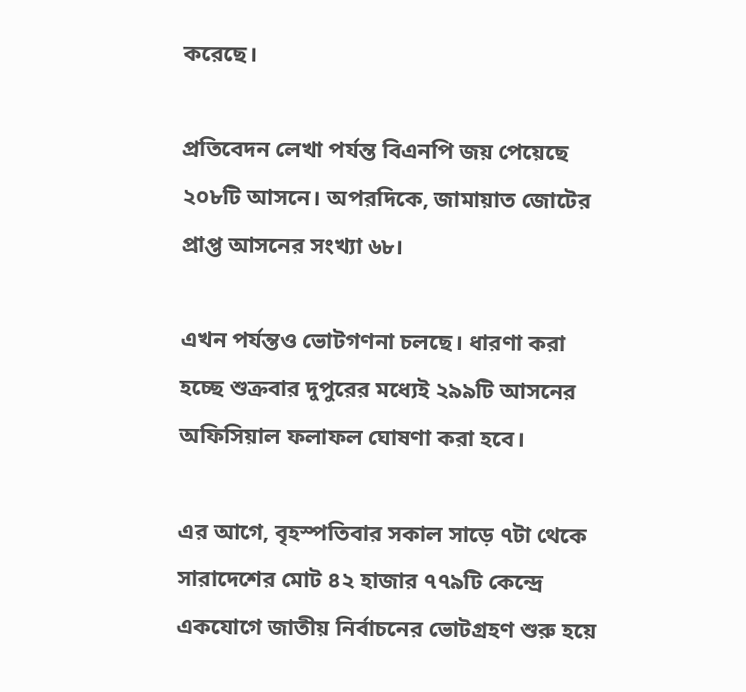করেছে।

প্রতিবেদন লেখা পর্যন্ত বিএনপি জয় পেয়েছে ২০৮টি আসনে। অপরদিকে, জামায়াত জোটের প্রাপ্ত আসনের সংখ্যা ৬৮।

এখন পর্যন্তও ভোটগণনা চলছে। ধারণা করা হচ্ছে শুক্রবার দুপুরের মধ্যেই ২৯৯টি আসনের অফিসিয়াল ফলাফল ঘোষণা করা হবে।

এর আগে, বৃহস্পতিবার সকাল সাড়ে ৭টা থেকে সারাদেশের মোট ৪২ হাজার ৭৭৯টি কেন্দ্রে একযোগে জাতীয় নির্বাচনের ভোটগ্রহণ শুরু হয়ে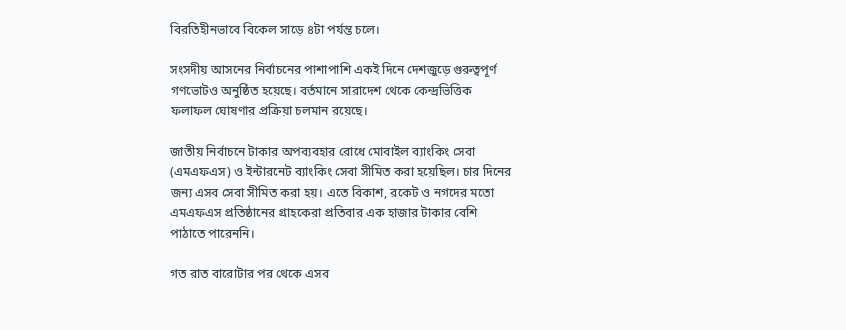বিরতিহীনভাবে বিকেল সাড়ে ৪টা পর্যন্ত চলে।

সংসদীয় আসনের নির্বাচনের পাশাপাশি একই দিনে দেশজুড়ে গুরুত্বপূর্ণ গণভোটও অনুষ্ঠিত হয়েছে। বর্তমানে সারাদেশ থেকে কেন্দ্রভিত্তিক ফলাফল ঘোষণার প্রক্রিয়া চলমান রয়েছে।

জাতীয় নির্বাচনে টাকার অপব্যবহার রোধে মোবাইল ব্যাংকিং সেবা (এমএফএস) ও ইন্টারনেট ব্যাংকিং সেবা সীমিত করা হয়েছিল। চার দিনের জন্য এসব সেবা সীমিত করা হয়। এতে বিকাশ, রকেট ও নগদের মতো এমএফএস প্রতিষ্ঠানের গ্রাহকেরা প্রতিবার এক হাজার টাকার বেশি পাঠাতে পারেননি।

গত রাত বারোটার পর থেকে এসব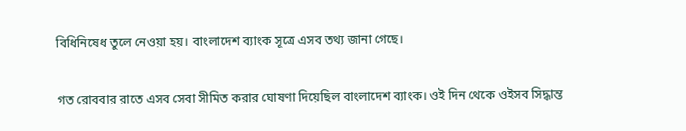বিধিনিষেধ তুলে নেওয়া হয়। বাংলাদেশ ব্যাংক সূত্রে এসব তথ্য জানা গেছে।

গত রোববার রাতে এসব সেবা সীমিত করার ঘোষণা দিয়েছিল বাংলাদেশ ব্যাংক। ওই দিন থেকে ওইসব সিদ্ধান্ত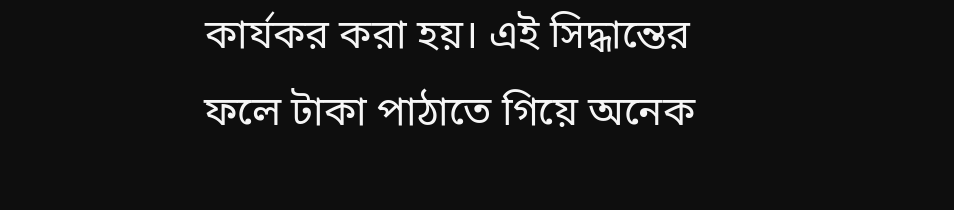কার্যকর করা হয়। এই সিদ্ধান্তের ফলে টাকা পাঠাতে গিয়ে অনেক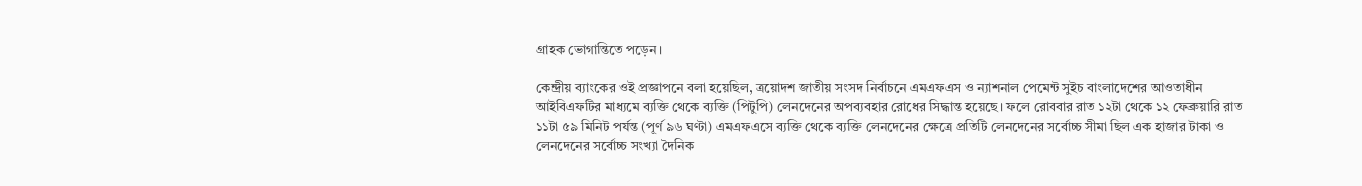গ্রাহক ভোগান্তিতে পড়েন।

কেন্দ্রীয় ব্যাংকের ওই প্রজ্ঞাপনে বলা হয়েছিল, ত্রয়োদশ জাতীয় সংসদ নির্বাচনে এমএফএস ও ন্যাশনাল পেমেন্ট সুইচ বাংলাদেশের আওতাধীন আইবিএফটির মাধ্যমে ব্যক্তি থেকে ব্যক্তি (পিটুপি) লেনদেনের অপব্যবহার রোধের সিদ্ধান্ত হয়েছে। ফলে রোববার রাত ১২টা থেকে ১২ ফেব্রুয়ারি রাত ১১টা ৫৯ মিনিট পর্যন্ত (পূর্ণ ৯৬ ঘণ্টা) এমএফএসে ব্যক্তি থেকে ব্যক্তি লেনদেনের ক্ষেত্রে প্রতিটি লেনদেনের সর্বোচ্চ সীমা ছিল এক হাজার টাকা ও লেনদেনের সর্বোচ্চ সংখ্যা দৈনিক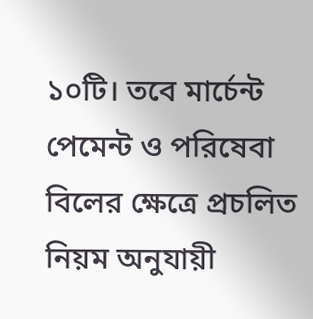১০টি। তবে মার্চেন্ট পেমেন্ট ও পরিষেবা বিলের ক্ষেত্রে প্রচলিত নিয়ম অনুযায়ী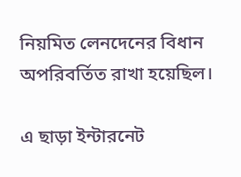নিয়মিত লেনদেনের বিধান অপরিবর্তিত রাখা হয়েছিল।

এ ছাড়া ইন্টারনেট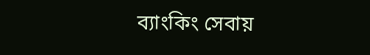ব্যাংকিং সেবায়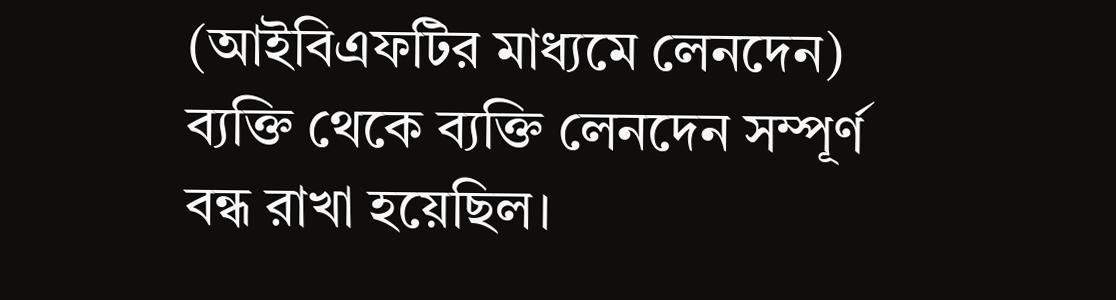(আইবিএফটির মাধ্যমে লেনদেন) ব্যক্তি থেকে ব্যক্তি লেনদেন সম্পূর্ণ বন্ধ রাখা হয়েছিল।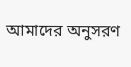আমাদের অনুসরণ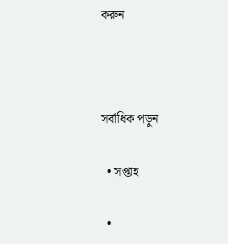করুন



সর্বাধিক পড়ুন

  • সপ্তাহ

  •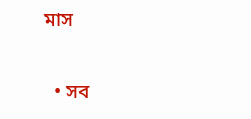মাস

  • সব